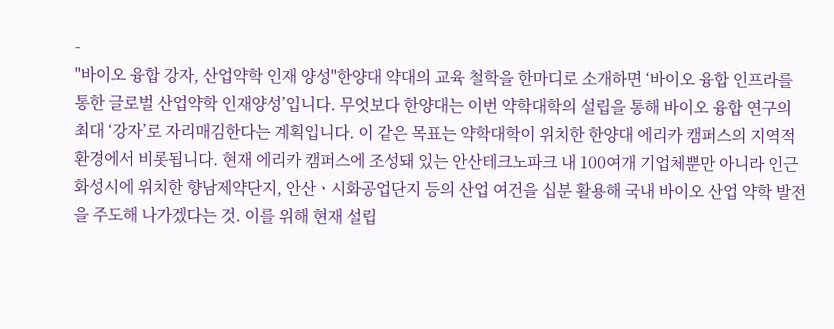-
"바이오 융합 강자, 산업약학 인재 양성"한양대 약대의 교육 철학을 한마디로 소개하면 ‘바이오 융합 인프라를 통한 글로벌 산업약학 인재양성’입니다. 무엇보다 한양대는 이번 약학대학의 설립을 통해 바이오 융합 연구의 최대 ‘강자’로 자리매김한다는 계획입니다. 이 같은 목표는 약학대학이 위치한 한양대 에리카 캠퍼스의 지역적 환경에서 비롯됩니다. 현재 에리카 캠퍼스에 조성돼 있는 안산테크노파크 내 100여개 기업체뿐만 아니라 인근 화성시에 위치한 향남제약단지, 안산ㆍ시화공업단지 등의 산업 여건을 십분 활용해 국내 바이오 산업 약학 발전을 주도해 나가겠다는 것. 이를 위해 현재 설립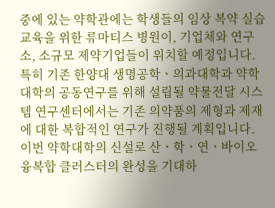중에 있는 약학관에는 학생들의 임상 복약 실습 교육을 위한 류마티스 병원이, 기업체와 연구소, 소규모 제약기업들이 위치할 예정입니다. 특히 기존 한양대 생명공학ㆍ의과대학과 약학대학의 공동연구를 위해 설립될 약물전달 시스템 연구센터에서는 기존 의약품의 제형과 제재에 대한 복합적인 연구가 진행될 계획입니다. 이번 약학대학의 신설로 산ㆍ학ㆍ연ㆍ바이오 융복합 클러스터의 완성을 기대하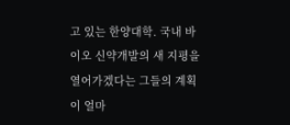고 있는 한양대학. 국내 바이오 신약개발의 새 지평을 열어가겠다는 그들의 계획이 얼마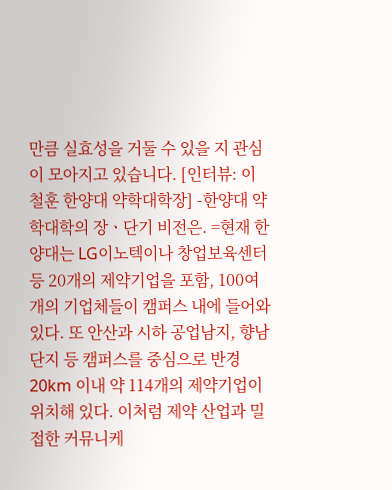만큼 실효성을 거둘 수 있을 지 관심이 모아지고 있습니다. [인터뷰: 이철훈 한양대 약학대학장] -한양대 약학대학의 장ㆍ단기 비전은. =현재 한양대는 LG이노텍이나 창업보육센터 등 20개의 제약기업을 포함, 100여개의 기업체들이 캠퍼스 내에 들어와 있다. 또 안산과 시하 공업남지, 향남단지 등 캠퍼스를 중심으로 반경 20km 이내 약 114개의 제약기업이 위치해 있다. 이처럼 제약 산업과 밀접한 커뮤니케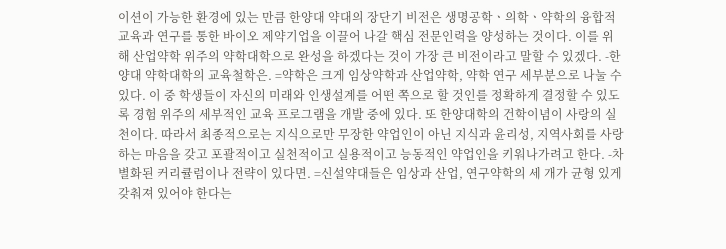이션이 가능한 환경에 있는 만큼 한양대 약대의 장단기 비전은 생명공학ㆍ의학ㆍ약학의 융합적 교육과 연구를 통한 바이오 제약기업을 이끌어 나갈 핵심 전문인력을 양성하는 것이다. 이를 위해 산업약학 위주의 약학대학으로 완성을 하겠다는 것이 가장 큰 비전이라고 말할 수 있겠다. -한양대 약학대학의 교육철학은. =약학은 크게 임상약학과 산업약학, 약학 연구 세부분으로 나눌 수 있다. 이 중 학생들이 자신의 미래와 인생설계를 어떤 쪽으로 할 것인를 정확하게 결정할 수 있도록 경험 위주의 세부적인 교육 프로그램을 개발 중에 있다. 또 한양대학의 건학이념이 사랑의 실천이다. 따라서 최종적으로는 지식으로만 무장한 약업인이 아닌 지식과 윤리성, 지역사회를 사랑하는 마음을 갖고 포괄적이고 실천적이고 실용적이고 능동적인 약업인을 키워나가려고 한다. -차별화된 커리큘럼이나 전략이 있다면. =신설약대들은 임상과 산업, 연구약학의 세 개가 균형 있게 갖춰져 있어야 한다는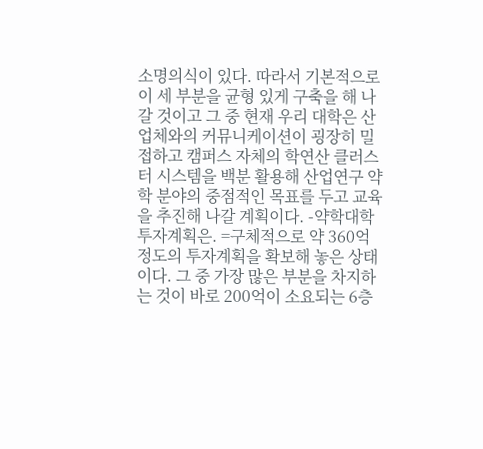소명의식이 있다. 따라서 기본적으로 이 세 부분을 균형 있게 구축을 해 나갈 것이고 그 중 현재 우리 대학은 산업체와의 커뮤니케이션이 굉장히 밀접하고 캠퍼스 자체의 학연산 클러스터 시스템을 백분 활용해 산업연구 약학 분야의 중점적인 목표를 두고 교육을 추진해 나갈 계획이다. -약학대학 투자계획은. =구체적으로 약 360억 정도의 투자계획을 확보해 놓은 상태이다. 그 중 가장 많은 부분을 차지하는 것이 바로 200억이 소요되는 6층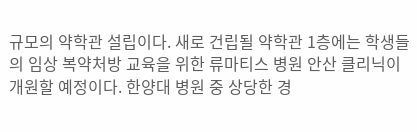규모의 약학관 설립이다. 새로 건립될 약학관 1층에는 학생들의 임상 복약처방 교육을 위한 류마티스 병원 안산 클리닉이 개원할 예정이다. 한양대 병원 중 상당한 경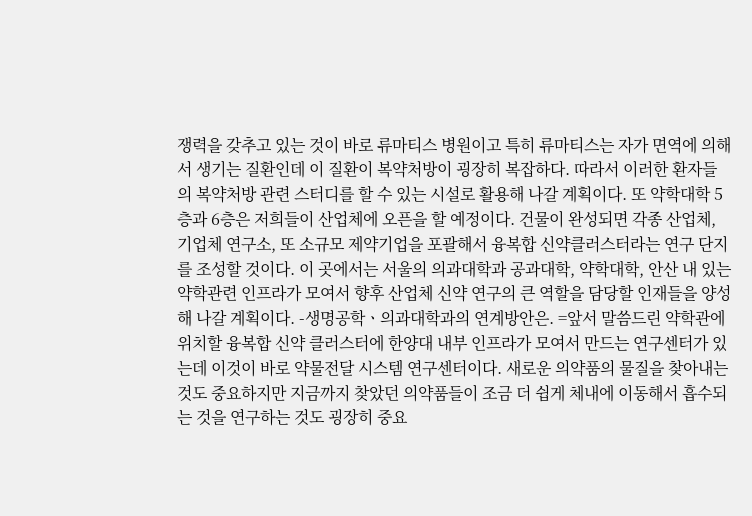쟁력을 갖추고 있는 것이 바로 류마티스 병원이고 특히 류마티스는 자가 면역에 의해서 생기는 질환인데 이 질환이 복약처방이 굉장히 복잡하다. 따라서 이러한 환자들의 복약처방 관련 스터디를 할 수 있는 시설로 활용해 나갈 계획이다. 또 약학대학 5층과 6층은 저희들이 산업체에 오픈을 할 예정이다. 건물이 완성되면 각종 산업체, 기업체 연구소, 또 소규모 제약기업을 포괄해서 융복합 신약클러스터라는 연구 단지를 조성할 것이다. 이 곳에서는 서울의 의과대학과 공과대학, 약학대학, 안산 내 있는 약학관련 인프라가 모여서 향후 산업체 신약 연구의 큰 역할을 담당할 인재들을 양성해 나갈 계획이다. -생명공학ㆍ의과대학과의 연계방안은. =앞서 말씀드린 약학관에 위치할 융복합 신약 클러스터에 한양대 내부 인프라가 모여서 만드는 연구센터가 있는데 이것이 바로 약물전달 시스템 연구센터이다. 새로운 의약품의 물질을 찾아내는 것도 중요하지만 지금까지 찾았던 의약품들이 조금 더 쉽게 체내에 이동해서 흡수되는 것을 연구하는 것도 굉장히 중요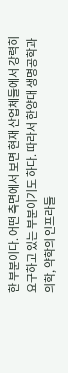한 부분이다. 어떤 측면에서 보면 현재 산업체들에서 강력히 요구하고 있는 부분이기도 하다. 따라서 한양대 생명공학과 의학, 약학의 인프라들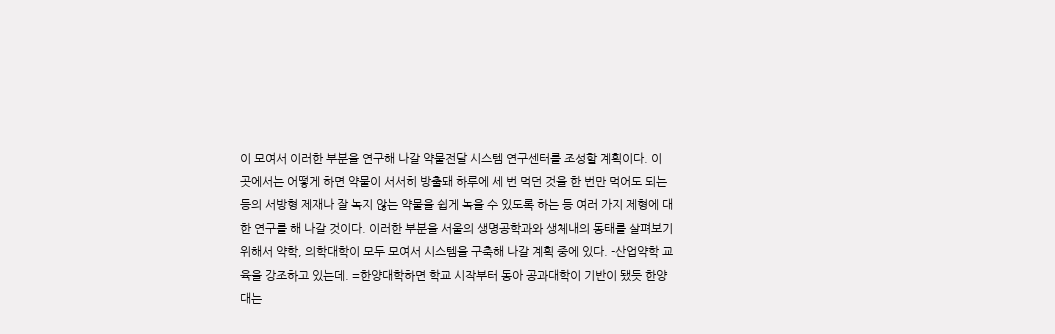이 모여서 이러한 부분을 연구해 나갈 약물전달 시스템 연구센터를 조성할 계획이다. 이 곳에서는 어떻게 하면 약물이 서서히 방출돼 하루에 세 번 먹던 것을 한 번만 먹어도 되는 등의 서방형 제재나 잘 녹지 않는 약물을 쉽게 녹을 수 있도록 하는 등 여러 가지 제형에 대한 연구를 해 나갈 것이다. 이러한 부분을 서울의 생명공학과와 생체내의 동태를 살펴보기 위해서 약학, 의학대학이 모두 모여서 시스템을 구축해 나갈 계획 중에 있다. -산업약학 교육을 강조하고 있는데. =한양대학하면 학교 시작부터 동아 공과대학이 기반이 됐듯 한양대는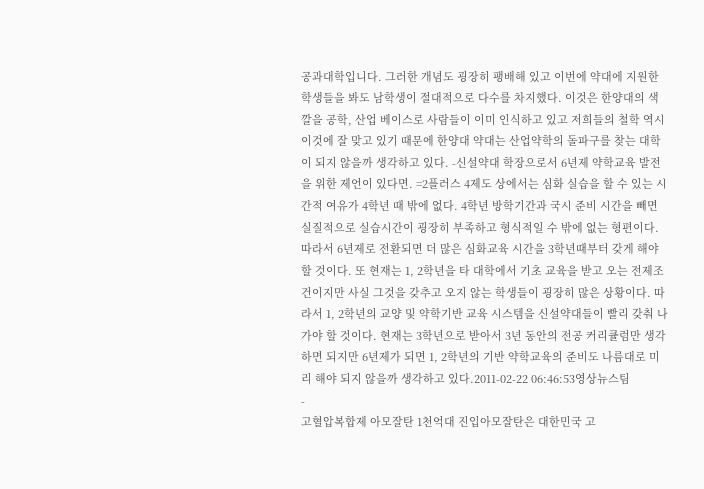공과대학입니다. 그러한 개념도 굉장히 팽배해 있고 이번에 약대에 지원한 학생들을 봐도 남학생이 절대적으로 다수를 차지했다. 이것은 한양대의 색깔을 공학, 산업 베이스로 사람들이 이미 인식하고 있고 저희들의 철학 역시 이것에 잘 맞고 있기 때문에 한양대 약대는 산업약학의 돌파구를 찾는 대학이 되지 않을까 생각하고 있다. -신설약대 학장으로서 6년제 약학교육 발전을 위한 제언이 있다면. =2플러스 4제도 상에서는 심화 실습을 할 수 있는 시간적 여유가 4학년 때 밖에 없다. 4학년 방학기간과 국시 준비 시간을 빼면 실질적으로 실습시간이 굉장히 부족하고 형식적일 수 밖에 없는 형편이다. 따라서 6년제로 전환되면 더 많은 심화교육 시간을 3학년때부터 갖게 해야 할 것이다. 또 현재는 1, 2학년을 타 대학에서 기초 교육을 받고 오는 전제조건이지만 사실 그것을 갖추고 오지 않는 학생들이 굉장히 많은 상황이다. 따라서 1, 2학년의 교양 및 약학기반 교육 시스템을 신설약대들이 빨리 갖춰 나가야 할 것이다. 현재는 3학년으로 받아서 3년 동안의 전공 커리큘럼만 생각하면 되지만 6년제가 되면 1, 2학년의 기반 약학교육의 준비도 나름대로 미리 해야 되지 않을까 생각하고 있다.2011-02-22 06:46:53영상뉴스팀
-
고혈압복합제 아모잘탄 1천억대 진입아모잘탄은 대한민국 고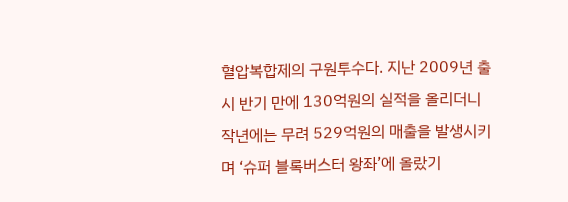혈압복합제의 구원투수다. 지난 2009년 출시 반기 만에 130억원의 실적을 올리더니 작년에는 무려 529억원의 매출을 발생시키며 ‘슈퍼 블록버스터 왕좌’에 올랐기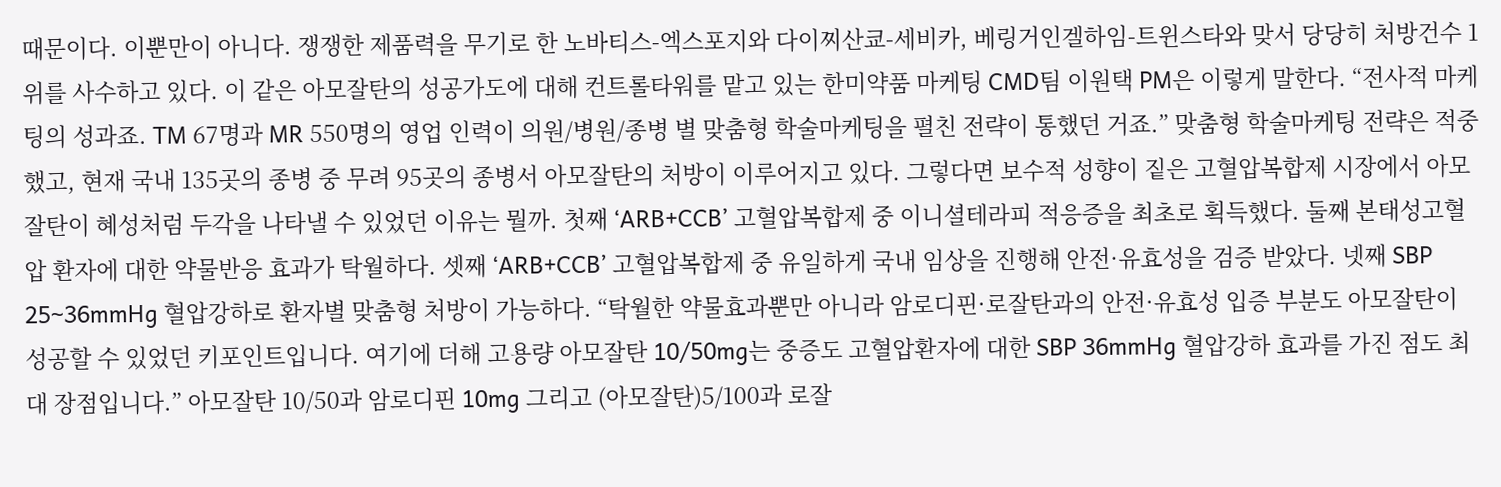때문이다. 이뿐만이 아니다. 쟁쟁한 제품력을 무기로 한 노바티스-엑스포지와 다이찌산쿄-세비카, 베링거인겔하임-트윈스타와 맞서 당당히 처방건수 1위를 사수하고 있다. 이 같은 아모잘탄의 성공가도에 대해 컨트롤타워를 맡고 있는 한미약품 마케팅 CMD팀 이원택 PM은 이렇게 말한다. “전사적 마케팅의 성과죠. TM 67명과 MR 550명의 영업 인력이 의원/병원/종병 별 맞춤형 학술마케팅을 펼친 전략이 통했던 거죠.” 맞춤형 학술마케팅 전략은 적중했고, 현재 국내 135곳의 종병 중 무려 95곳의 종병서 아모잘탄의 처방이 이루어지고 있다. 그렇다면 보수적 성향이 짙은 고혈압복합제 시장에서 아모잘탄이 혜성처럼 두각을 나타낼 수 있었던 이유는 뭘까. 첫째 ‘ARB+CCB’ 고혈압복합제 중 이니셜테라피 적응증을 최초로 획득했다. 둘째 본태성고혈압 환자에 대한 약물반응 효과가 탁월하다. 셋째 ‘ARB+CCB’ 고혈압복합제 중 유일하게 국내 임상을 진행해 안전·유효성을 검증 받았다. 넷째 SBP 25~36mmHg 혈압강하로 환자별 맞춤형 처방이 가능하다. “탁월한 약물효과뿐만 아니라 암로디핀·로잘탄과의 안전·유효성 입증 부분도 아모잘탄이 성공할 수 있었던 키포인트입니다. 여기에 더해 고용량 아모잘탄 10/50mg는 중증도 고혈압환자에 대한 SBP 36mmHg 혈압강하 효과를 가진 점도 최대 장점입니다.” 아모잘탄 10/50과 암로디핀 10mg 그리고 (아모잘탄)5/100과 로잘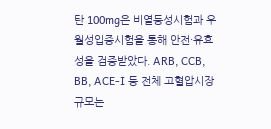탄 100mg은 비열등성시험과 우월성입증시험을 통해 안전·유효성을 검증받았다. ARB, CCB, BB, ACE-I 등 전체 고혈압시장 규모는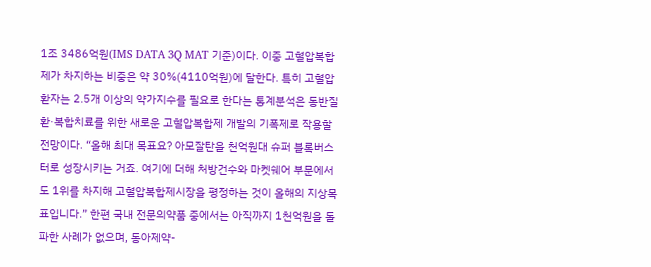1조 3486억원(IMS DATA 3Q MAT 기준)이다. 이중 고혈압복합제가 차지하는 비중은 약 30%(4110억원)에 달한다. 특히 고혈압환자는 2.5개 이상의 약가지수를 필요로 한다는 통계분석은 동반질환·복합치료를 위한 새로운 고혈압복합제 개발의 기폭제로 작용할 전망이다. “올해 최대 목표요? 아모잘탄을 천억원대 슈퍼 블록버스터로 성장시키는 거죠. 여기에 더해 처방건수와 마켓쉐어 부문에서도 1위를 차지해 고혈압복합제시장을 평정하는 것이 올해의 지상목표입니다.” 한편 국내 전문의약품 중에서는 아직까지 1천억원을 돌파한 사례가 없으며, 동아제약-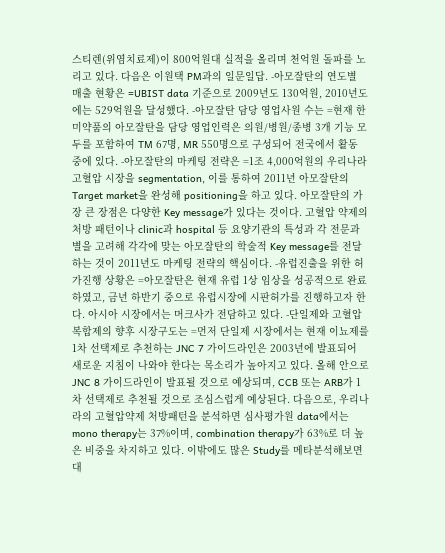스티렌(위염치료제)이 800억원대 실적을 올리며 천억원 돌파를 노리고 있다. 다음은 이원택 PM과의 일문일답. -아모잘탄의 연도별 매출 현황은 =UBIST data 기준으로 2009년도 130억원, 2010년도에는 529억원을 달성했다. -아모잘탄 담당 영업사원 수는 =현재 한미약품의 아모잘탄을 담당 영업인력은 의원/병원/종병 3개 기능 모두를 포함하여 TM 67명, MR 550명으로 구성되어 전국에서 활동 중에 있다. -아모잘탄의 마케팅 전략은 =1조 4,000억원의 우리나라 고혈압 시장을 segmentation, 이를 통하여 2011년 아모잘탄의 Target market을 완성해 positioning을 하고 있다. 아모잘탄의 가장 큰 장점은 다양한 Key message가 있다는 것이다. 고혈압 약제의 처방 패턴이나 clinic과 hospital 등 요양기관의 특성과 각 전문과별을 고려해 각각에 맞는 아모잘탄의 학술적 Key message를 전달하는 것이 2011년도 마케팅 전략의 핵심이다. -유럽진출을 위한 허가진행 상황은 =아모잘탄은 현재 유럽 1상 임상을 성공적으로 완료하였고, 금년 하반기 중으로 유럽시장에 시판허가를 진행하고자 한다. 아시아 시장에서는 머크사가 전담하고 있다. -단일제와 고혈압복합제의 향후 시장구도는 =먼저 단일제 시장에서는 현재 이뇨제를 1차 선택제로 추천하는 JNC 7 가이드라인은 2003년에 발표되어 새로운 지침이 나와야 한다는 목소리가 높아지고 있다. 올해 안으로 JNC 8 가이드라인이 발표될 것으로 예상되며, CCB 또는 ARB가 1차 선택제로 추천될 것으로 조심스럽게 예상된다. 다음으로, 우리나라의 고혈압약제 처방패턴을 분석하면 심사평가원 data에서는 mono therapy는 37%이며, combination therapy가 63%로 더 높은 비중을 차지하고 있다. 이밖에도 많은 Study를 메타분석해보면 대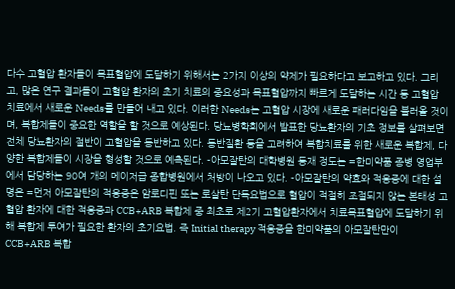다수 고혈압 환자들이 목표혈압에 도달하기 위해서는 2가지 이상의 약제가 필요하다고 보고하고 있다. 그리고, 많은 연구 결과들이 고혈압 환자의 초기 치료의 중요성과 목표혈압까지 빠르게 도달하는 시간 등 고혈압 치료에서 새로운 Needs를 만들어 내고 있다. 이러한 Needs는 고혈압 시장에 새로운 패러다임을 불러올 것이며, 복합제들이 중요한 역할을 할 것으로 예상된다. 당뇨병학회에서 발표한 당뇨환자의 기초 정보를 살펴보면 전체 당뇨환자의 절반이 고혈압을 동반하고 있다. 동반질환 등을 고려하여 복합치료를 위한 새로운 복합제, 다양한 복합제들이 시장을 형성할 것으로 예측된다. -아모잘탄의 대학병원 등재 정도는 =한미약품 종병 영업부에서 담당하는 90여 개의 메이저급 종합병원에서 처방이 나오고 있다. -아모잘탄의 약효와 적응증에 대한 설명은 =먼저 아모잘탄의 적응증은 암로디핀 또는 로살탄 단독요법으로 혈압이 적절히 조절되지 않는 본태성 고혈압 환자에 대한 적응증과 CCB+ARB 복합제 중 최초로 제2기 고혈압환자에서 치료목표혈압에 도달하기 위해 복합제 투여가 필요한 환자의 초기요법. 즉 Initial therapy 적응증을 한미약품의 아모잘탄만이 CCB+ARB 복합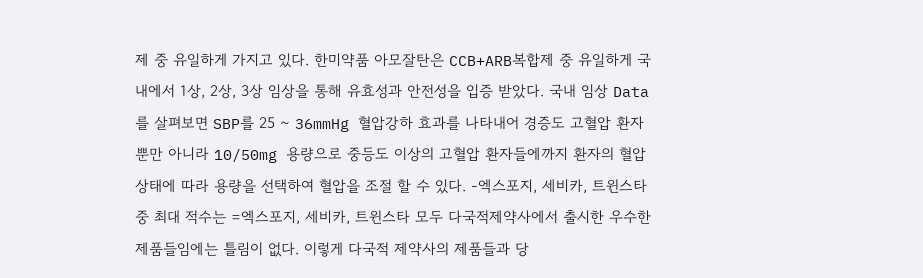제 중 유일하게 가지고 있다. 한미약품 아모잘탄은 CCB+ARB복합제 중 유일하게 국내에서 1상, 2상, 3상 임상을 통해 유효성과 안전성을 입증 받았다. 국내 임상 Data를 살펴보면 SBP를 25 ~ 36mmHg 혈압강하 효과를 나타내어 경증도 고혈압 환자 뿐만 아니라 10/50mg 용량으로 중등도 이상의 고혈압 환자들에까지 환자의 혈압 상태에 따라 용량을 선택하여 혈압을 조절 할 수 있다. -엑스포지, 세비카, 트윈스타 중 최대 적수는 =엑스포지, 세비카, 트윈스타 모두 다국적제약사에서 출시한 우수한 제품들임에는 틀림이 없다. 이렇게 다국적 제약사의 제품들과 당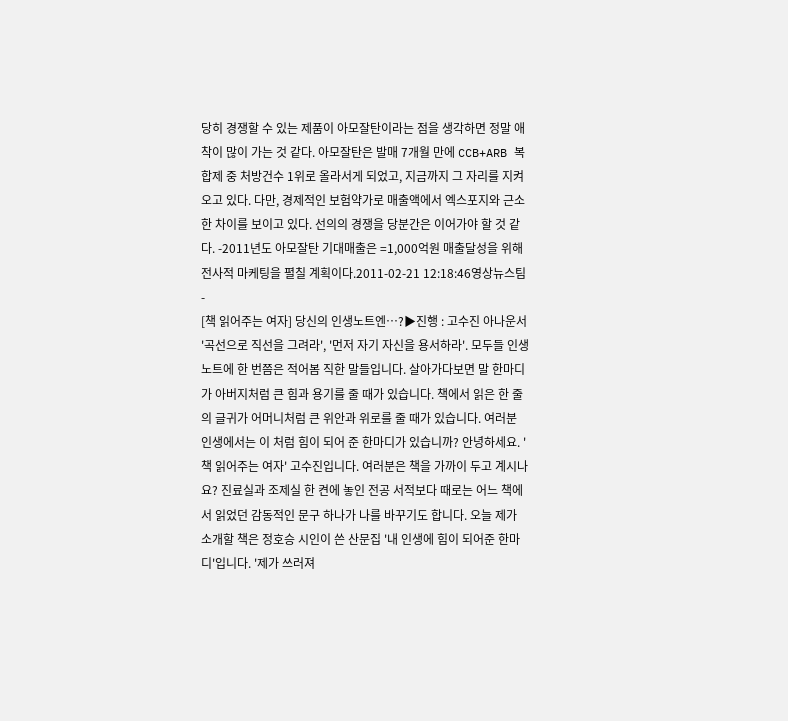당히 경쟁할 수 있는 제품이 아모잘탄이라는 점을 생각하면 정말 애착이 많이 가는 것 같다. 아모잘탄은 발매 7개월 만에 CCB+ARB 복합제 중 처방건수 1위로 올라서게 되었고, 지금까지 그 자리를 지켜오고 있다. 다만, 경제적인 보험약가로 매출액에서 엑스포지와 근소한 차이를 보이고 있다. 선의의 경쟁을 당분간은 이어가야 할 것 같다. -2011년도 아모잘탄 기대매출은 =1,000억원 매출달성을 위해 전사적 마케팅을 펼칠 계획이다.2011-02-21 12:18:46영상뉴스팀
-
[책 읽어주는 여자] 당신의 인생노트엔…?▶진행 : 고수진 아나운서 '곡선으로 직선을 그려라', '먼저 자기 자신을 용서하라'. 모두들 인생노트에 한 번쯤은 적어봄 직한 말들입니다. 살아가다보면 말 한마디가 아버지처럼 큰 힘과 용기를 줄 때가 있습니다. 책에서 읽은 한 줄의 글귀가 어머니처럼 큰 위안과 위로를 줄 때가 있습니다. 여러분 인생에서는 이 처럼 힘이 되어 준 한마디가 있습니까? 안녕하세요. '책 읽어주는 여자' 고수진입니다. 여러분은 책을 가까이 두고 계시나요? 진료실과 조제실 한 켠에 놓인 전공 서적보다 때로는 어느 책에서 읽었던 감동적인 문구 하나가 나를 바꾸기도 합니다. 오늘 제가 소개할 책은 정호승 시인이 쓴 산문집 '내 인생에 힘이 되어준 한마디'입니다. '제가 쓰러져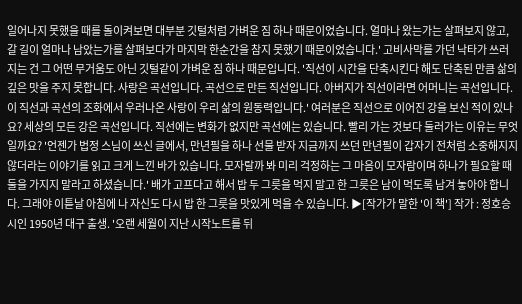일어나지 못했을 때를 돌이켜보면 대부분 깃털처럼 가벼운 짐 하나 때문이었습니다. 얼마나 왔는가는 살펴보지 않고, 갈 길이 얼마나 남았는가를 살펴보다가 마지막 한순간을 참지 못했기 때문이었습니다.' 고비사막를 가던 낙타가 쓰러지는 건 그 어떤 무거움도 아닌 깃털같이 가벼운 짐 하나 때문입니다. '직선이 시간을 단축시킨다 해도 단축된 만큼 삶의 깊은 맛을 주지 못합니다. 사랑은 곡선입니다. 곡선으로 만든 직선입니다. 아버지가 직선이라면 어머니는 곡선입니다. 이 직선과 곡선의 조화에서 우러나온 사랑이 우리 삶의 원동력입니다.' 여러분은 직선으로 이어진 강을 보신 적이 있나요? 세상의 모든 강은 곡선입니다. 직선에는 변화가 없지만 곡선에는 있습니다. 빨리 가는 것보다 둘러가는 이유는 무엇일까요? '언젠가 법정 스님이 쓰신 글에서, 만년필을 하나 선물 받자 지금까지 쓰던 만년필이 갑자기 전처럼 소중해지지 않더라는 이야기를 읽고 크게 느낀 바가 있습니다. 모자랄까 봐 미리 걱정하는 그 마음이 모자람이며 하나가 필요할 때 둘을 가지지 말라고 하셨습니다.' 배가 고프다고 해서 밥 두 그릇을 먹지 말고 한 그릇은 남이 먹도록 남겨 놓아야 합니다. 그래야 이튿날 아침에 나 자신도 다시 밥 한 그릇을 맛있게 먹을 수 있습니다. ▶[작가가 말한 '이 책'] 작가 : 정호승 시인 1950년 대구 출생. '오랜 세월이 지난 시작노트를 뒤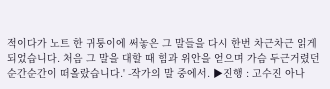적이다가 노트 한 귀퉁이에 써놓은 그 말들을 다시 한번 차근차근 읽게 되었습니다. 처음 그 말을 대할 때 힘과 위안을 얻으며 가슴 두근거렸던 순간순간이 떠올랐습니다.' -작가의 말 중에서. ▶진행 : 고수진 아나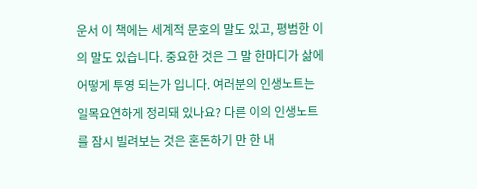운서 이 책에는 세계적 문호의 말도 있고, 평범한 이의 말도 있습니다. 중요한 것은 그 말 한마디가 삶에 어떻게 투영 되는가 입니다. 여러분의 인생노트는 일목요연하게 정리돼 있나요? 다른 이의 인생노트를 잠시 빌려보는 것은 혼돈하기 만 한 내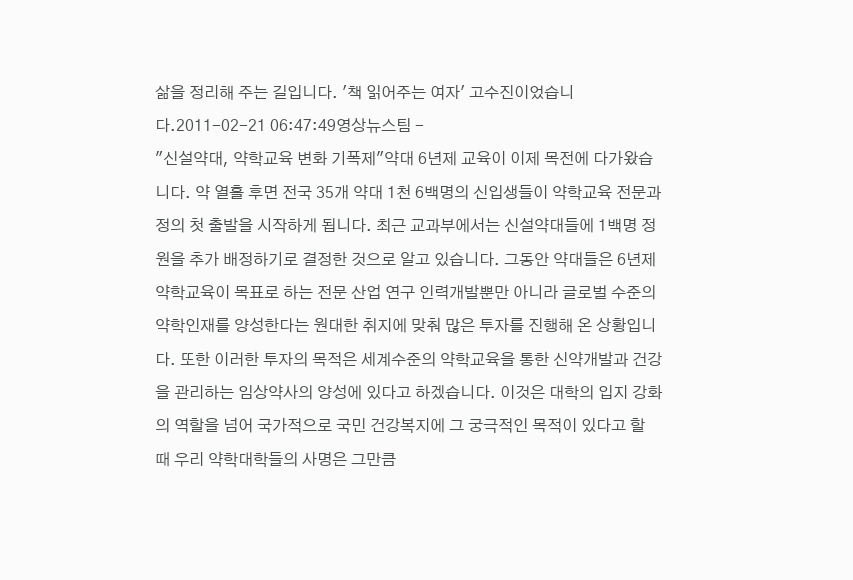삶을 정리해 주는 길입니다. '책 읽어주는 여자' 고수진이었습니다.2011-02-21 06:47:49영상뉴스팀 -
"신설약대, 약학교육 변화 기폭제"약대 6년제 교육이 이제 목전에 다가왔습니다. 약 열흘 후면 전국 35개 약대 1천 6백명의 신입생들이 약학교육 전문과정의 첫 출발을 시작하게 됩니다. 최근 교과부에서는 신설약대들에 1백명 정원을 추가 배정하기로 결정한 것으로 알고 있습니다. 그동안 약대들은 6년제 약학교육이 목표로 하는 전문 산업 연구 인력개발뿐만 아니라 글로벌 수준의 약학인재를 양성한다는 원대한 취지에 맞춰 많은 투자를 진행해 온 상황입니다. 또한 이러한 투자의 목적은 세계수준의 약학교육을 통한 신약개발과 건강을 관리하는 임상약사의 양성에 있다고 하겠습니다. 이것은 대학의 입지 강화의 역할을 넘어 국가적으로 국민 건강복지에 그 궁극적인 목적이 있다고 할 때 우리 약학대학들의 사명은 그만큼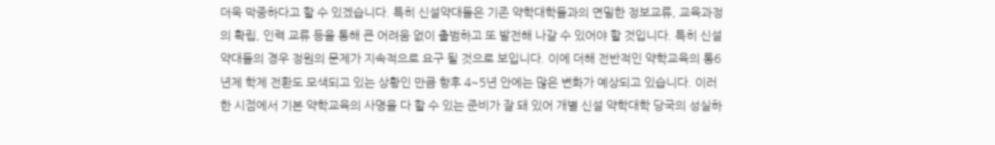더욱 막중하다고 할 수 있겠습니다. 특히 신설약대들은 기존 약학대학들과의 면밀한 정보교류, 교육과정의 확립, 인력 교류 등을 통해 큰 어려움 없이 출범하고 또 발전해 나갈 수 있어야 할 것입니다. 특히 신설약대들의 경우 정원의 문제가 지속적으로 요구 될 것으로 보입니다. 이에 더해 전반적인 약학교육의 통6년제 학제 전환도 모색되고 있는 상황인 만큼 향후 4~5년 안에는 많은 변화가 예상되고 있습니다. 이러한 시점에서 기본 약학교육의 사명을 다 할 수 있는 준비가 잘 돼 있어 개별 신설 약학대학 당국의 성실하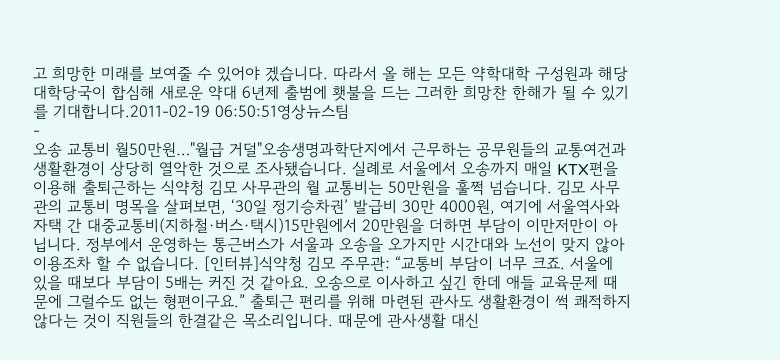고 희망한 미래를 보여줄 수 있어야 겠습니다. 따라서 올 해는 모든 약학대학 구성원과 해당 대학당국이 합심해 새로운 약대 6년제 출범에 횃불을 드는 그러한 희망찬 한해가 될 수 있기를 기대합니다.2011-02-19 06:50:51영상뉴스팀
-
오송 교통비 월50만원…"월급 거덜"오송생명과학단지에서 근무하는 공무원들의 교통여건과 생활환경이 상당히 열악한 것으로 조사됐습니다. 실례로 서울에서 오송까지 매일 KTX편을 이용해 출퇴근하는 식약청 김모 사무관의 월 교통비는 50만원을 훌쩍 넘습니다. 김모 사무관의 교통비 명목을 살펴보면, ‘30일 정기승차권’ 발급비 30만 4000원, 여기에 서울역사와 자택 간 대중교통비(지하철·버스·택시)15만원에서 20만원을 더하면 부담이 이만저만이 아닙니다. 정부에서 운영하는 통근버스가 서울과 오송을 오가지만 시간대와 노선이 맞지 않아 이용조차 할 수 없습니다. [인터뷰]식약청 김모 주무관: “교통비 부담이 너무 크죠. 서울에 있을 때보다 부담이 5배는 커진 것 같아요. 오송으로 이사하고 싶긴 한데 애들 교육문제 때문에 그럴수도 없는 형편이구요.” 출퇴근 편리를 위해 마련된 관사도 생활환경이 썩 쾌적하지 않다는 것이 직원들의 한결같은 목소리입니다. 때문에 관사생활 대신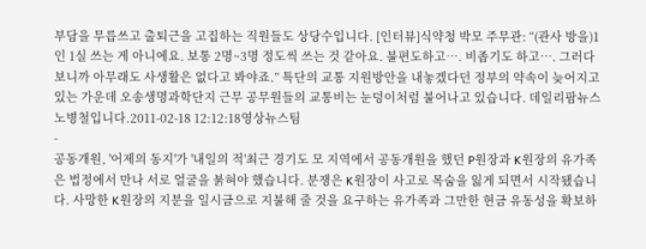부담을 무릅쓰고 출퇴근을 고집하는 직원들도 상당수입니다. [인터뷰]식약청 박모 주무관: “(관사 방을)1인 1실 쓰는 게 아니에요. 보통 2명~3명 정도씩 쓰는 것 같아요. 불편도하고…. 비좁기도 하고…. 그러다보니까 아무래도 사생활은 없다고 봐야죠.” 특단의 교통 지원방안을 내놓겠다던 정부의 약속이 늦어지고 있는 가운데 오송생명과학단지 근무 공무원들의 교통비는 눈덩이처럼 불어나고 있습니다. 데일리팜뉴스 노병철입니다.2011-02-18 12:12:18영상뉴스팀
-
공동개원, '어제의 동지'가 '내일의 적'최근 경기도 모 지역에서 공동개원을 했던 P원장과 K원장의 유가족은 법정에서 만나 서로 얼굴을 붉혀야 했습니다. 분쟁은 K원장이 사고로 목숨을 잃게 되면서 시작됐습니다. 사망한 K원장의 지분을 일시금으로 지불해 줄 것을 요구하는 유가족과 그만한 현금 유동성을 확보하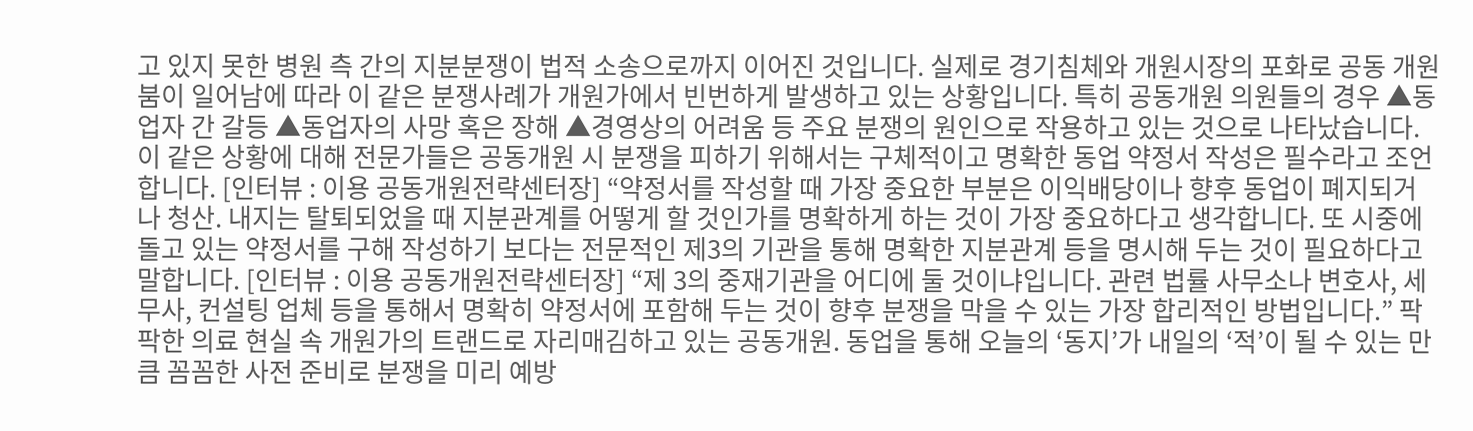고 있지 못한 병원 측 간의 지분분쟁이 법적 소송으로까지 이어진 것입니다. 실제로 경기침체와 개원시장의 포화로 공동 개원 붐이 일어남에 따라 이 같은 분쟁사례가 개원가에서 빈번하게 발생하고 있는 상황입니다. 특히 공동개원 의원들의 경우 ▲동업자 간 갈등 ▲동업자의 사망 혹은 장해 ▲경영상의 어려움 등 주요 분쟁의 원인으로 작용하고 있는 것으로 나타났습니다. 이 같은 상황에 대해 전문가들은 공동개원 시 분쟁을 피하기 위해서는 구체적이고 명확한 동업 약정서 작성은 필수라고 조언합니다. [인터뷰 : 이용 공동개원전략센터장] “약정서를 작성할 때 가장 중요한 부분은 이익배당이나 향후 동업이 폐지되거나 청산. 내지는 탈퇴되었을 때 지분관계를 어떻게 할 것인가를 명확하게 하는 것이 가장 중요하다고 생각합니다. 또 시중에 돌고 있는 약정서를 구해 작성하기 보다는 전문적인 제3의 기관을 통해 명확한 지분관계 등을 명시해 두는 것이 필요하다고 말합니다. [인터뷰 : 이용 공동개원전략센터장] “제 3의 중재기관을 어디에 둘 것이냐입니다. 관련 법률 사무소나 변호사, 세무사, 컨설팅 업체 등을 통해서 명확히 약정서에 포함해 두는 것이 향후 분쟁을 막을 수 있는 가장 합리적인 방법입니다.” 팍팍한 의료 현실 속 개원가의 트랜드로 자리매김하고 있는 공동개원. 동업을 통해 오늘의 ‘동지’가 내일의 ‘적’이 될 수 있는 만큼 꼼꼼한 사전 준비로 분쟁을 미리 예방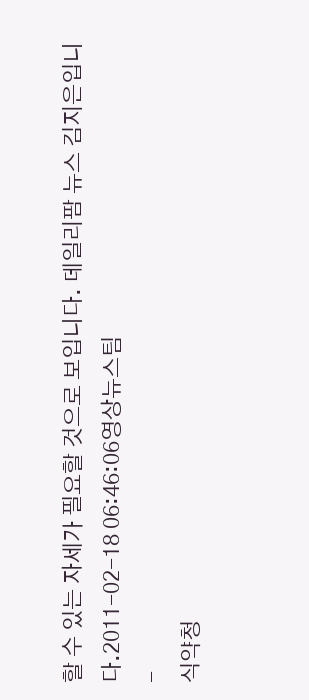할 수 있는 자세가 필요할 것으로 보입니다. 데일리팜 뉴스 김지은입니다.2011-02-18 06:46:06영상뉴스팀
-
식약청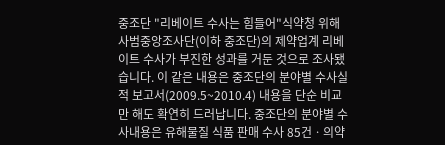중조단 "리베이트 수사는 힘들어"식약청 위해사범중앙조사단(이하 중조단)의 제약업계 리베이트 수사가 부진한 성과를 거둔 것으로 조사됐습니다. 이 같은 내용은 중조단의 분야별 수사실적 보고서(2009.5~2010.4) 내용을 단순 비교만 해도 확연히 드러납니다. 중조단의 분야별 수사내용은 유해물질 식품 판매 수사 85건ㆍ의약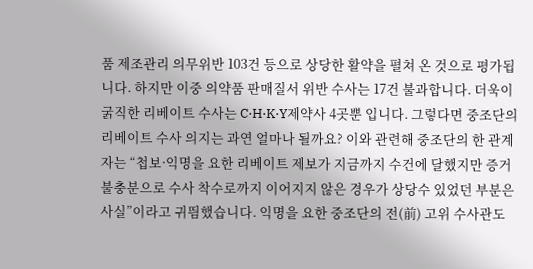품 제조관리 의무위반 103건 등으로 상당한 활약을 펼쳐 온 것으로 평가됩니다. 하지만 이중 의약품 판매질서 위반 수사는 17건 불과합니다. 더욱이 굵직한 리베이트 수사는 C·H·K·Y제약사 4곳뿐 입니다. 그렇다면 중조단의 리베이트 수사 의지는 과연 얼마나 될까요? 이와 관련해 중조단의 한 관계자는 “첩보·익명을 요한 리베이트 제보가 지금까지 수건에 달했지만 증거불충분으로 수사 착수로까지 이어지지 않은 경우가 상당수 있었던 부분은 사실”이라고 귀띔했습니다. 익명을 요한 중조단의 전(前) 고위 수사관도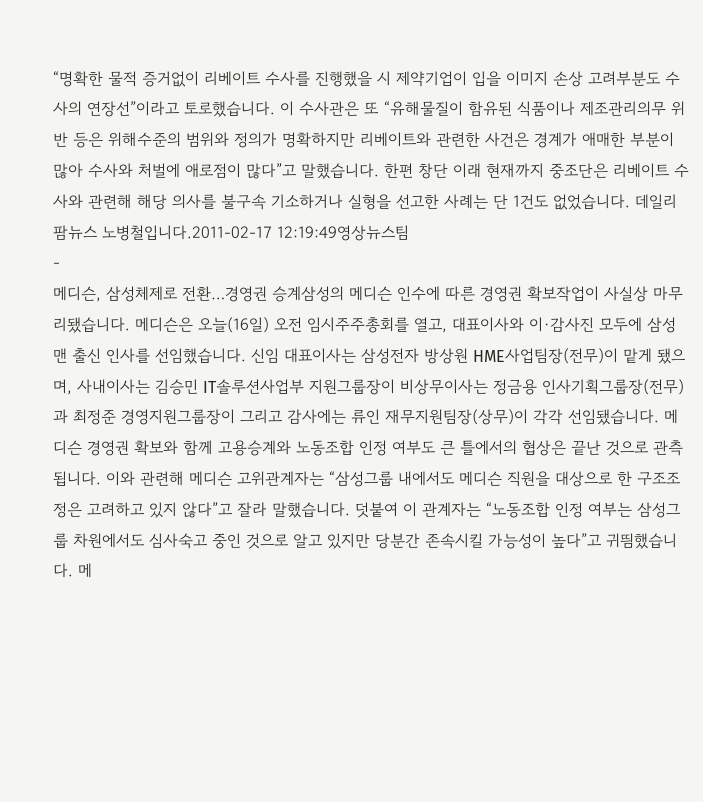“명확한 물적 증거없이 리베이트 수사를 진행했을 시 제약기업이 입을 이미지 손상 고려부분도 수사의 연장선”이라고 토로했습니다. 이 수사관은 또 “유해물질이 함유된 식품이나 제조관리의무 위반 등은 위해수준의 범위와 정의가 명확하지만 리베이트와 관련한 사건은 경계가 애매한 부분이 많아 수사와 처벌에 애로점이 많다”고 말했습니다. 한편 창단 이래 현재까지 중조단은 리베이트 수사와 관련해 해당 의사를 불구속 기소하거나 실형을 선고한 사례는 단 1건도 없었습니다. 데일리팜뉴스 노병철입니다.2011-02-17 12:19:49영상뉴스팀
-
메디슨, 삼성체제로 전환…경영권 승계삼성의 메디슨 인수에 따른 경영권 확보작업이 사실상 마무리됐습니다. 메디슨은 오늘(16일) 오전 임시주주총회를 열고, 대표이사와 이·감사진 모두에 삼성맨 출신 인사를 선임했습니다. 신임 대표이사는 삼성전자 방상원 HME사업팀장(전무)이 맡게 됐으며, 사내이사는 김승민 IT솔루션사업부 지원그룹장이 비상무이사는 정금용 인사기획그룹장(전무)과 최정준 경영지원그룹장이 그리고 감사에는 류인 재무지원팀장(상무)이 각각 선임됐습니다. 메디슨 경영권 확보와 함께 고용승계와 노동조합 인정 여부도 큰 틀에서의 협상은 끝난 것으로 관측됩니다. 이와 관련해 메디슨 고위관계자는 “삼성그룹 내에서도 메디슨 직원을 대상으로 한 구조조정은 고려하고 있지 않다”고 잘라 말했습니다. 덧붙여 이 관계자는 “노동조합 인정 여부는 삼성그룹 차원에서도 심사숙고 중인 것으로 알고 있지만 당분간 존속시킬 가능성이 높다”고 귀띔했습니다. 메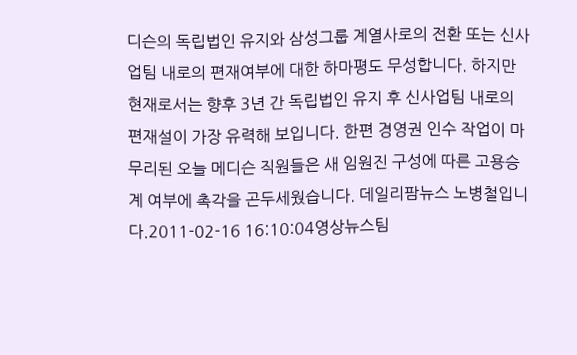디슨의 독립법인 유지와 삼성그룹 계열사로의 전환 또는 신사업팀 내로의 편재여부에 대한 하마평도 무성합니다. 하지만 현재로서는 향후 3년 간 독립법인 유지 후 신사업팀 내로의 편재설이 가장 유력해 보입니다. 한편 경영권 인수 작업이 마무리된 오늘 메디슨 직원들은 새 임원진 구성에 따른 고용승계 여부에 촉각을 곤두세웠습니다. 데일리팜뉴스 노병철입니다.2011-02-16 16:10:04영상뉴스팀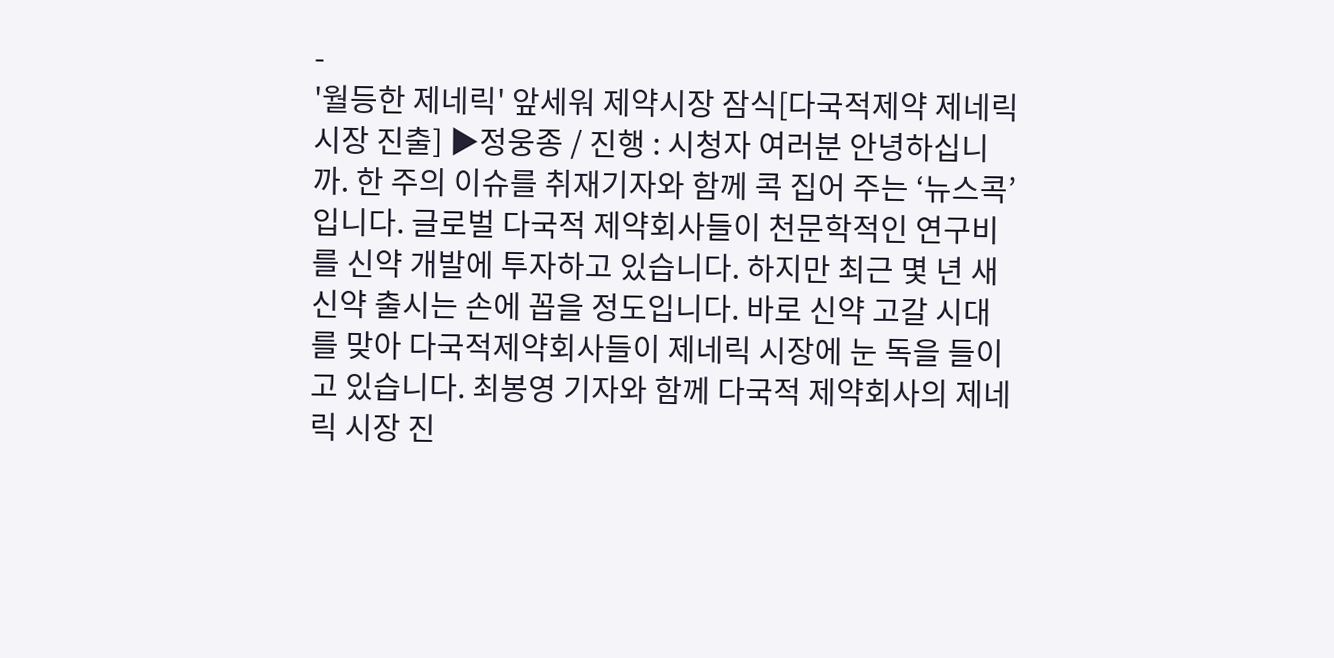-
'월등한 제네릭' 앞세워 제약시장 잠식[다국적제약 제네릭 시장 진출] ▶정웅종 / 진행 : 시청자 여러분 안녕하십니까. 한 주의 이슈를 취재기자와 함께 콕 집어 주는 ‘뉴스콕’ 입니다. 글로벌 다국적 제약회사들이 천문학적인 연구비를 신약 개발에 투자하고 있습니다. 하지만 최근 몇 년 새 신약 출시는 손에 꼽을 정도입니다. 바로 신약 고갈 시대를 맞아 다국적제약회사들이 제네릭 시장에 눈 독을 들이고 있습니다. 최봉영 기자와 함께 다국적 제약회사의 제네릭 시장 진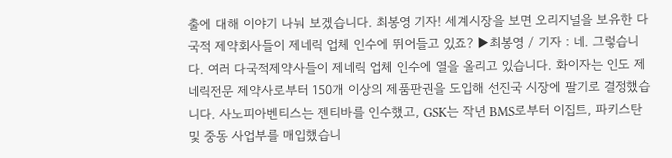출에 대해 이야기 나눠 보겠습니다. 최봉영 기자! 세계시장을 보면 오리지널을 보유한 다국적 제약회사들이 제네릭 업체 인수에 뛰어들고 있죠? ▶최봉영 / 기자 : 네. 그렇습니다. 여러 다국적제약사들이 제네릭 업체 인수에 열을 올리고 있습니다. 화이자는 인도 제네릭전문 제약사로부터 150개 이상의 제품판권을 도입해 선진국 시장에 팔기로 결정했습니다. 사노피아벤티스는 젠티바를 인수했고, GSK는 작년 BMS로부터 이집트, 파키스탄 및 중동 사업부를 매입했습니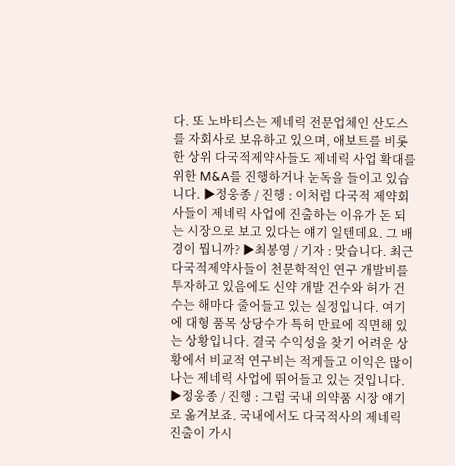다. 또 노바티스는 제네릭 전문업체인 산도스를 자회사로 보유하고 있으며, 애보트를 비롯한 상위 다국적제약사들도 제네릭 사업 확대를 위한 M&A를 진행하거나 눈독을 들이고 있습니다. ▶정웅종 / 진행 : 이처럼 다국적 제약회사들이 제네릭 사업에 진출하는 이유가 돈 되는 시장으로 보고 있다는 얘기 일텐데요. 그 배경이 뭡니까? ▶최봉영 / 기자 : 맞습니다. 최근 다국적제약사들이 천문학적인 연구 개발비를 투자하고 있음에도 신약 개발 건수와 허가 건수는 해마다 줄어들고 있는 실정입니다. 여기에 대형 품목 상당수가 특허 만료에 직면해 있는 상황입니다. 결국 수익성을 찾기 어려운 상황에서 비교적 연구비는 적게들고 이익은 많이 나는 제네릭 사업에 뛰어들고 있는 것입니다. ▶정웅종 / 진행 : 그럼 국내 의약품 시장 얘기로 옮겨보죠. 국내에서도 다국적사의 제네릭 진출이 가시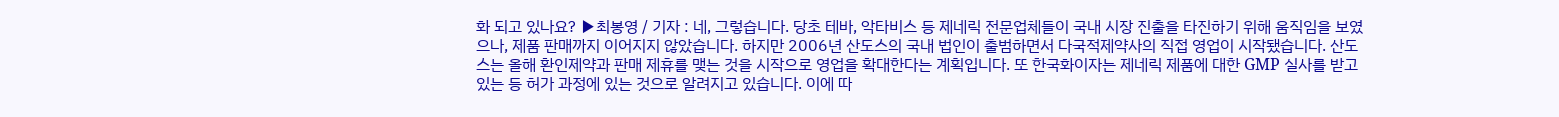화 되고 있나요? ▶최봉영 / 기자 : 네, 그렇습니다. 당초 테바, 악타비스 등 제네릭 전문업체들이 국내 시장 진출을 타진하기 위해 움직임을 보였으나, 제품 판매까지 이어지지 않았습니다. 하지만 2006년 산도스의 국내 법인이 출범하면서 다국적제약사의 직접 영업이 시작됐습니다. 산도스는 올해 환인제약과 판매 제휴를 맺는 것을 시작으로 영업을 확대한다는 계획입니다. 또 한국화이자는 제네릭 제품에 대한 GMP 실사를 받고 있는 등 허가 과정에 있는 것으로 알려지고 있습니다. 이에 따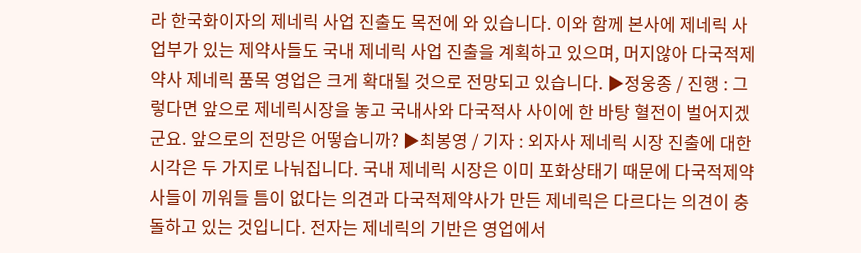라 한국화이자의 제네릭 사업 진출도 목전에 와 있습니다. 이와 함께 본사에 제네릭 사업부가 있는 제약사들도 국내 제네릭 사업 진출을 계획하고 있으며, 머지않아 다국적제약사 제네릭 품목 영업은 크게 확대될 것으로 전망되고 있습니다. ▶정웅종 / 진행 : 그렇다면 앞으로 제네릭시장을 놓고 국내사와 다국적사 사이에 한 바탕 혈전이 벌어지겠군요. 앞으로의 전망은 어떻습니까? ▶최봉영 / 기자 : 외자사 제네릭 시장 진출에 대한 시각은 두 가지로 나눠집니다. 국내 제네릭 시장은 이미 포화상태기 때문에 다국적제약사들이 끼워들 틈이 없다는 의견과 다국적제약사가 만든 제네릭은 다르다는 의견이 충돌하고 있는 것입니다. 전자는 제네릭의 기반은 영업에서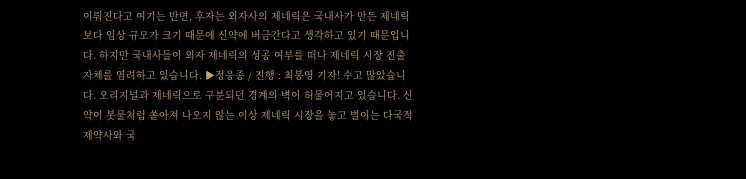이뤄진다고 여기는 반면, 후자는 외자사의 제네릭은 국내사가 만든 제네릭보다 임상 규모가 크기 때문에 신약에 버금간다고 생각하고 있기 때문입니다. 하지만 국내사들이 외자 제네릭의 성공 여부를 떠나 제네릭 시장 진출 자체를 염려하고 있습니다. ▶정웅종 / 진행 : 최봉영 기자! 수고 많았습니다. 오리지널과 제네릭으로 구분되던 경계의 벽이 허물어지고 있습니다. 신약이 봇물처럼 쏟아져 나오지 않는 이상 제네릭 시장을 놓고 벌이는 다국적 제약사와 국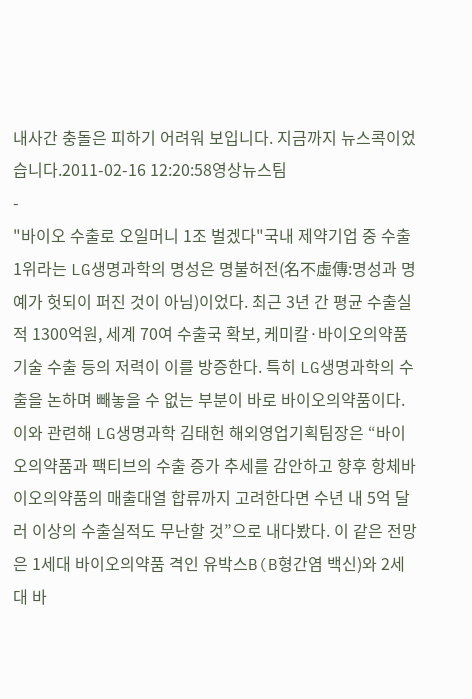내사간 충돌은 피하기 어려워 보입니다. 지금까지 뉴스콕이었습니다.2011-02-16 12:20:58영상뉴스팀
-
"바이오 수출로 오일머니 1조 벌겠다"국내 제약기업 중 수출 1위라는 LG생명과학의 명성은 명불허전(名不虛傳:명성과 명예가 헛되이 퍼진 것이 아님)이었다. 최근 3년 간 평균 수출실적 1300억원, 세계 70여 수출국 확보, 케미칼·바이오의약품 기술 수출 등의 저력이 이를 방증한다. 특히 LG생명과학의 수출을 논하며 빼놓을 수 없는 부분이 바로 바이오의약품이다. 이와 관련해 LG생명과학 김태헌 해외영업기획팀장은 “바이오의약품과 팩티브의 수출 증가 추세를 감안하고 향후 항체바이오의약품의 매출대열 합류까지 고려한다면 수년 내 5억 달러 이상의 수출실적도 무난할 것”으로 내다봤다. 이 같은 전망은 1세대 바이오의약품 격인 유박스B(B형간염 백신)와 2세대 바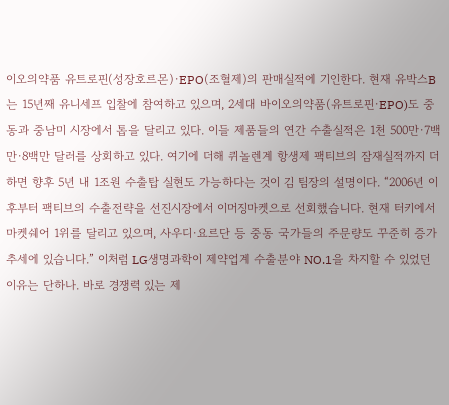이오의약품 유트로핀(성장호르몬)·EPO(조혈제)의 판매실적에 기인한다. 현재 유박스B는 15년째 유니세프 입찰에 참여하고 있으며, 2세대 바이오의약품(유트로핀·EPO)도 중동과 중남미 시장에서 톱을 달리고 있다. 이들 제품들의 연간 수출실적은 1천 500만·7백만·8백만 달러를 상회하고 있다. 여기에 더해 퀴놀렌계 항생제 팩티브의 잠재실적까지 더하면 향후 5년 내 1조원 수출탑 실현도 가능하다는 것이 김 팀장의 설명이다. “2006년 이후부터 팩티브의 수출전략을 선진시장에서 이머징마켓으로 선회했습니다. 현재 터키에서 마켓쉐어 1위를 달리고 있으며, 사우디·요르단 등 중동 국가들의 주문량도 꾸준히 증가 추세에 있습니다.” 이처럼 LG생명과학이 제약업계 수출분야 NO.1을 차지할 수 있었던 이유는 단하나. 바로 경쟁력 있는 제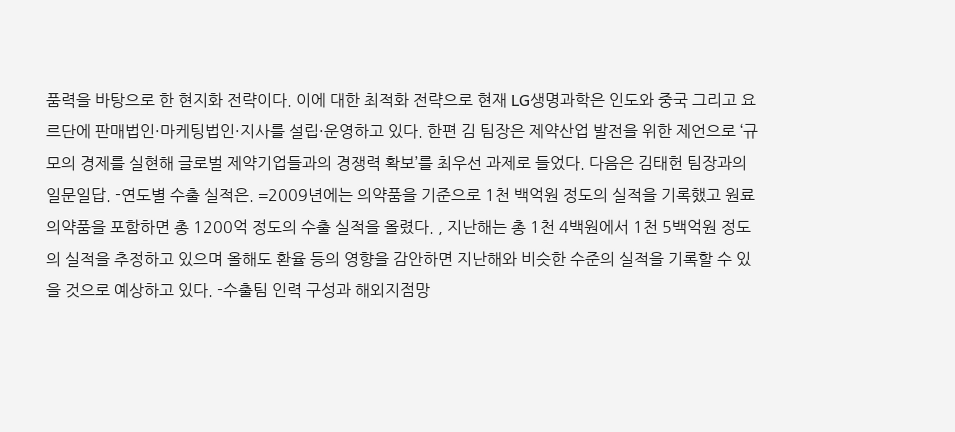품력을 바탕으로 한 현지화 전략이다. 이에 대한 최적화 전략으로 현재 LG생명과학은 인도와 중국 그리고 요르단에 판매법인·마케팅법인·지사를 설립·운영하고 있다. 한편 김 팀장은 제약산업 발전을 위한 제언으로 ‘규모의 경제를 실현해 글로벌 제약기업들과의 경쟁력 확보’를 최우선 과제로 들었다. 다음은 김태헌 팀장과의 일문일답. -연도별 수출 실적은. =2009년에는 의약품을 기준으로 1천 백억원 정도의 실적을 기록했고 원료의약품을 포함하면 총 1200억 정도의 수출 실적을 올렸다. , 지난해는 총 1천 4백원에서 1천 5백억원 정도의 실적을 추정하고 있으며 올해도 환율 등의 영향을 감안하면 지난해와 비슷한 수준의 실적을 기록할 수 있을 것으로 예상하고 있다. -수출팀 인력 구성과 해외지점망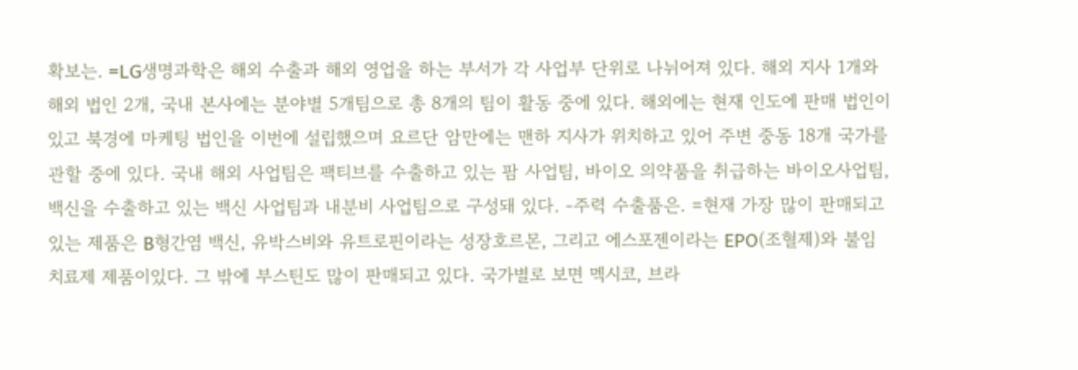확보는. =LG생명과학은 해외 수출과 해외 영업을 하는 부서가 각 사업부 단위로 나뉘어져 있다. 해외 지사 1개와 해외 법인 2개, 국내 본사에는 분야별 5개팀으로 총 8개의 팀이 활동 중에 있다. 해외에는 현재 인도에 판매 법인이 있고 북경에 마케팅 법인을 이번에 설립했으며 요르단 암만에는 맨하 지사가 위치하고 있어 주변 중동 18개 국가를 관할 중에 있다. 국내 해외 사업팀은 팩티브를 수출하고 있는 팜 사업팀, 바이오 의약품을 취급하는 바이오사업팀, 백신을 수출하고 있는 백신 사업팀과 내분비 사업팀으로 구성돼 있다. -주력 수출품은. =현재 가장 많이 판매되고 있는 제품은 B형간염 백신, 유박스비와 유트로핀이라는 성장호르몬, 그리고 에스포젠이라는 EPO(조혈제)와 불임 치료제 제품이있다. 그 밖에 부스틴도 많이 판매되고 있다. 국가별로 보면 멕시코, 브라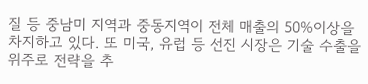질 등 중남미 지역과 중동지역이 전체 매출의 50%이상을 차지하고 있다. 또 미국, 유럽 등 선진 시장은 기술 수출을 위주로 전략을 추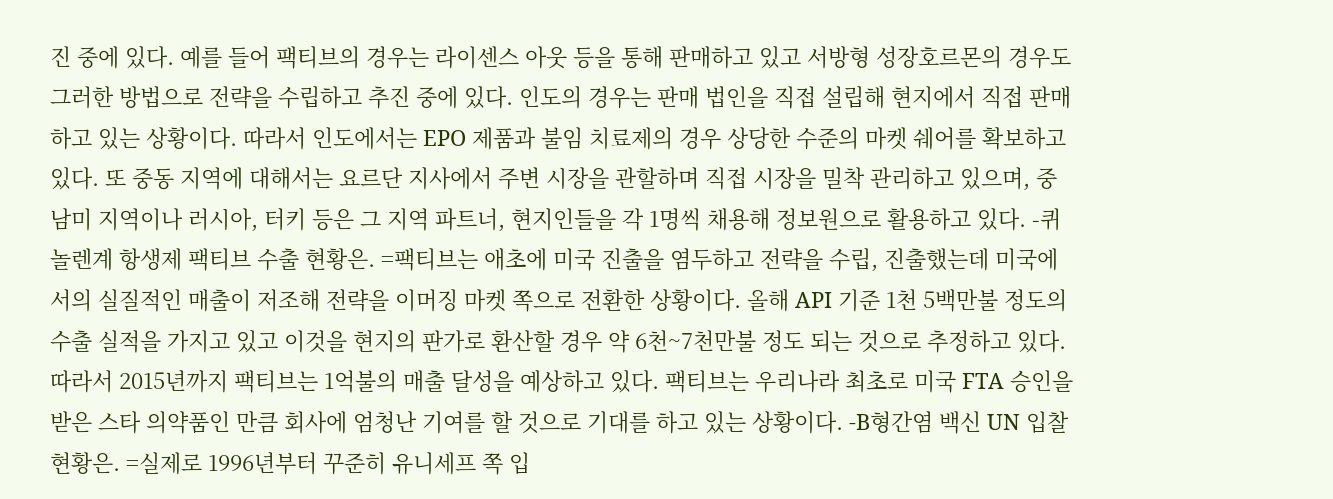진 중에 있다. 예를 들어 팩티브의 경우는 라이센스 아웃 등을 통해 판매하고 있고 서방형 성장호르몬의 경우도 그러한 방법으로 전략을 수립하고 추진 중에 있다. 인도의 경우는 판매 법인을 직접 설립해 현지에서 직접 판매하고 있는 상황이다. 따라서 인도에서는 EPO 제품과 불임 치료제의 경우 상당한 수준의 마켓 쉐어를 확보하고 있다. 또 중동 지역에 대해서는 요르단 지사에서 주변 시장을 관할하며 직접 시장을 밀착 관리하고 있으며, 중남미 지역이나 러시아, 터키 등은 그 지역 파트너, 현지인들을 각 1명씩 채용해 정보원으로 활용하고 있다. -퀴놀렌계 항생제 팩티브 수출 현황은. =팩티브는 애초에 미국 진출을 염두하고 전략을 수립, 진출했는데 미국에서의 실질적인 매출이 저조해 전략을 이머징 마켓 쪽으로 전환한 상황이다. 올해 API 기준 1천 5백만불 정도의 수출 실적을 가지고 있고 이것을 현지의 판가로 환산할 경우 약 6천~7천만불 정도 되는 것으로 추정하고 있다. 따라서 2015년까지 팩티브는 1억불의 매출 달성을 예상하고 있다. 팩티브는 우리나라 최초로 미국 FTA 승인을 받은 스타 의약품인 만큼 회사에 엄청난 기여를 할 것으로 기대를 하고 있는 상황이다. -B형간염 백신 UN 입찰 현황은. =실제로 1996년부터 꾸준히 유니세프 쪽 입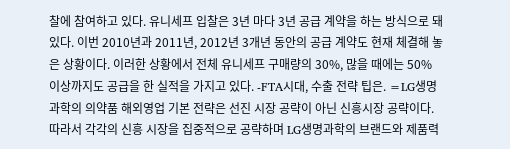찰에 참여하고 있다. 유니세프 입찰은 3년 마다 3년 공급 계약을 하는 방식으로 돼 있다. 이번 2010년과 2011년, 2012년 3개년 동안의 공급 계약도 현재 체결해 놓은 상황이다. 이러한 상황에서 전체 유니세프 구매량의 30%, 많을 때에는 50% 이상까지도 공급을 한 실적을 가지고 있다. -FTA시대, 수출 전략 팁은. =LG생명과학의 의약품 해외영업 기본 전략은 선진 시장 공략이 아닌 신흥시장 공략이다. 따라서 각각의 신흥 시장을 집중적으로 공략하며 LG생명과학의 브랜드와 제품력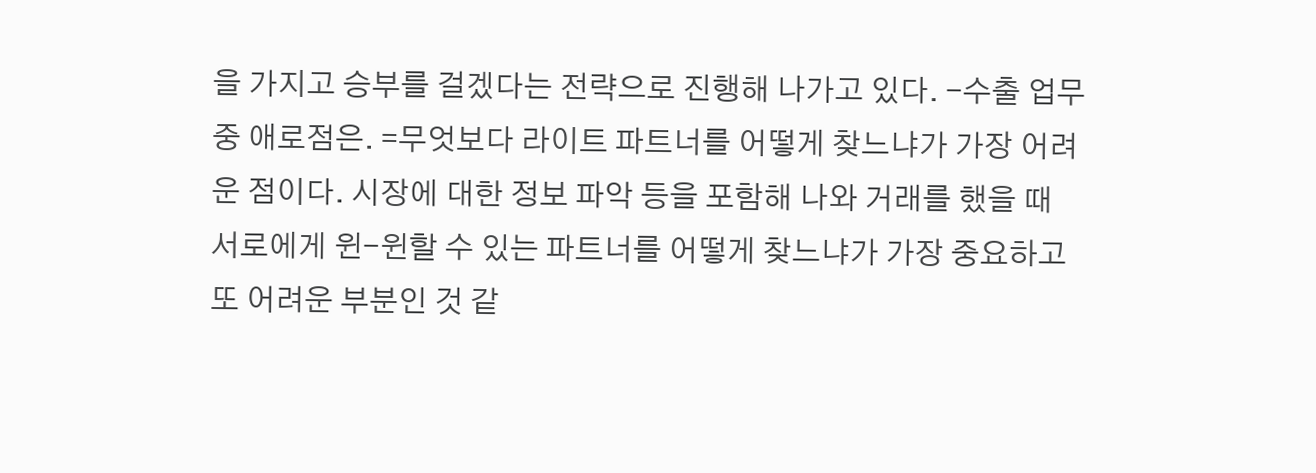을 가지고 승부를 걸겠다는 전략으로 진행해 나가고 있다. -수출 업무 중 애로점은. =무엇보다 라이트 파트너를 어떻게 찾느냐가 가장 어려운 점이다. 시장에 대한 정보 파악 등을 포함해 나와 거래를 했을 때 서로에게 윈-윈할 수 있는 파트너를 어떻게 찾느냐가 가장 중요하고 또 어려운 부분인 것 같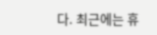다. 최근에는 휴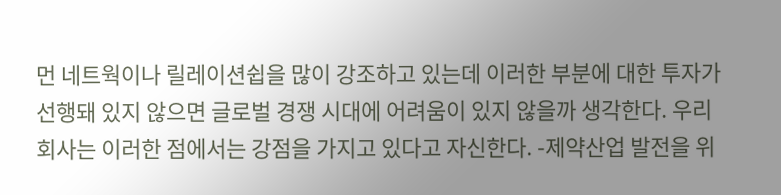먼 네트웍이나 릴레이션쉽을 많이 강조하고 있는데 이러한 부분에 대한 투자가 선행돼 있지 않으면 글로벌 경쟁 시대에 어려움이 있지 않을까 생각한다. 우리 회사는 이러한 점에서는 강점을 가지고 있다고 자신한다. -제약산업 발전을 위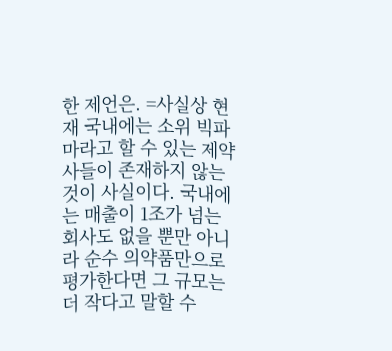한 제언은. =사실상 현재 국내에는 소위 빅파마라고 할 수 있는 제약사들이 존재하지 않는 것이 사실이다. 국내에는 매출이 1조가 넘는 회사도 없을 뿐만 아니라 순수 의약품만으로 평가한다면 그 규모는 더 작다고 말할 수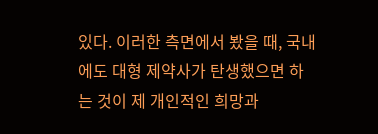있다. 이러한 측면에서 봤을 때, 국내에도 대형 제약사가 탄생했으면 하는 것이 제 개인적인 희망과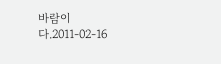바람이다.2011-02-16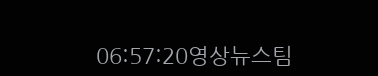06:57:20영상뉴스팀